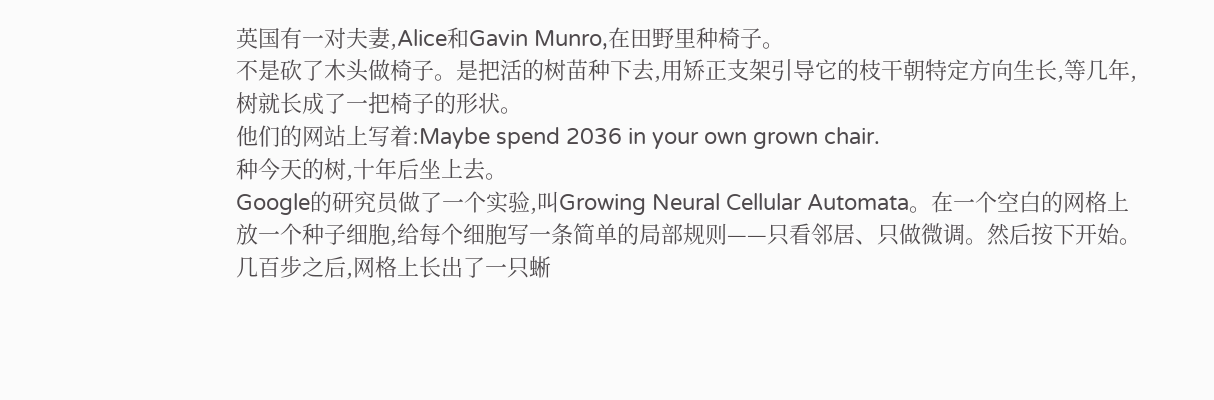英国有一对夫妻,Alice和Gavin Munro,在田野里种椅子。
不是砍了木头做椅子。是把活的树苗种下去,用矫正支架引导它的枝干朝特定方向生长,等几年,树就长成了一把椅子的形状。
他们的网站上写着:Maybe spend 2036 in your own grown chair.
种今天的树,十年后坐上去。
Google的研究员做了一个实验,叫Growing Neural Cellular Automata。在一个空白的网格上放一个种子细胞,给每个细胞写一条简单的局部规则——只看邻居、只做微调。然后按下开始。
几百步之后,网格上长出了一只蜥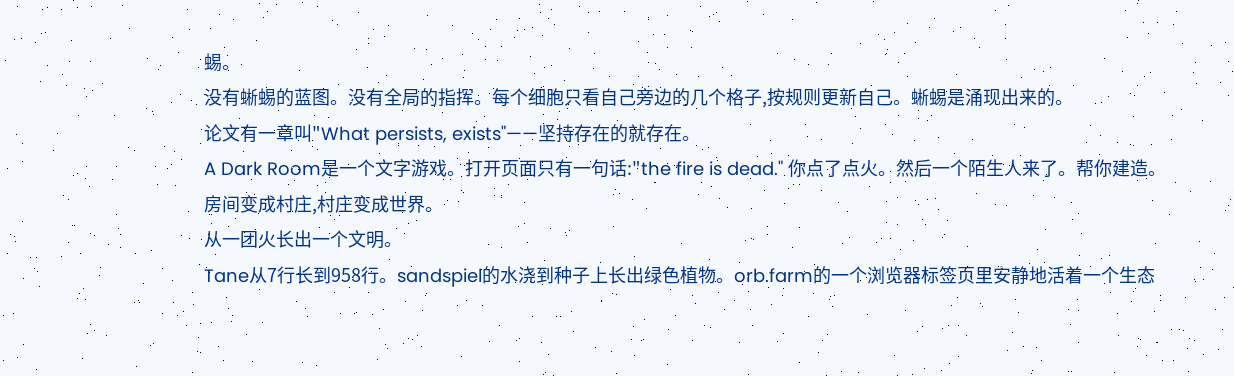蜴。
没有蜥蜴的蓝图。没有全局的指挥。每个细胞只看自己旁边的几个格子,按规则更新自己。蜥蜴是涌现出来的。
论文有一章叫"What persists, exists"——坚持存在的就存在。
A Dark Room是一个文字游戏。打开页面只有一句话:"the fire is dead." 你点了点火。然后一个陌生人来了。帮你建造。房间变成村庄,村庄变成世界。
从一团火长出一个文明。
Tane从7行长到958行。sandspiel的水浇到种子上长出绿色植物。orb.farm的一个浏览器标签页里安静地活着一个生态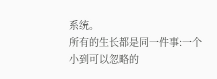系统。
所有的生长都是同一件事:一个小到可以忽略的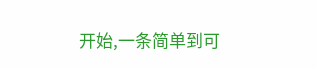开始,一条简单到可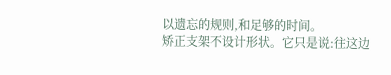以遗忘的规则,和足够的时间。
矫正支架不设计形状。它只是说:往这边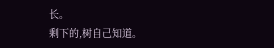长。
剩下的,树自己知道。